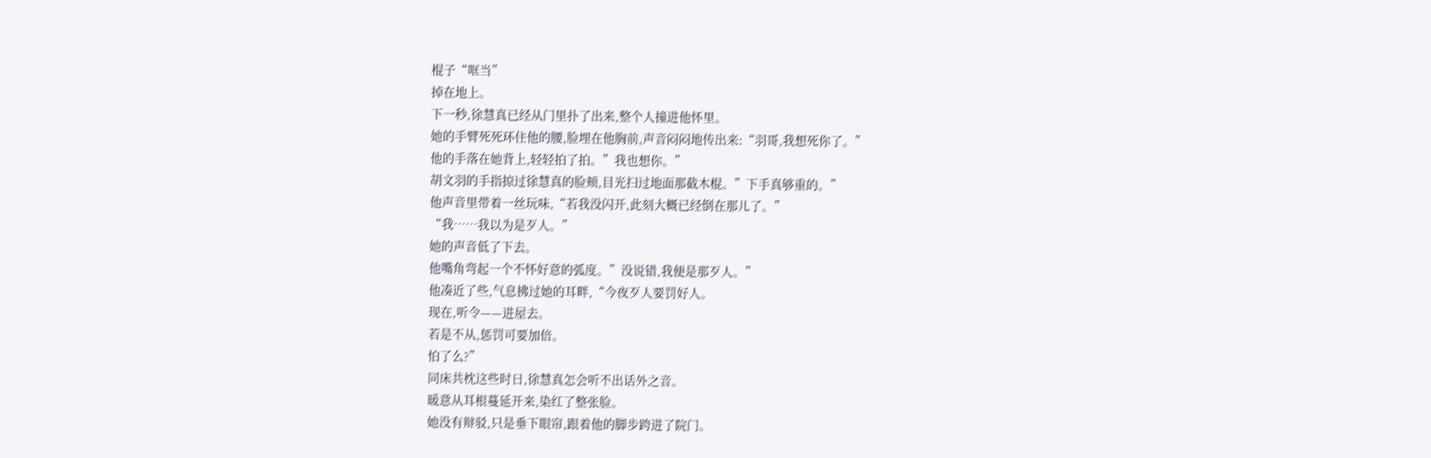棍子“哐当”
掉在地上。
下一秒,徐慧真已经从门里扑了出来,整个人撞进他怀里。
她的手臂死死环住他的腰,脸埋在他胸前,声音闷闷地传出来:“羽哥,我想死你了。”
他的手落在她背上,轻轻拍了拍。”我也想你。”
胡文羽的手指掠过徐慧真的脸颊,目光扫过地面那截木棍。”下手真够重的。”
他声音里带着一丝玩味,“若我没闪开,此刻大概已经倒在那儿了。”
“我……我以为是歹人。”
她的声音低了下去。
他嘴角弯起一个不怀好意的弧度。”没说错,我便是那歹人。”
他凑近了些,气息拂过她的耳畔,“今夜歹人要罚好人。
现在,听令——进屋去。
若是不从,惩罚可要加倍。
怕了么?”
同床共枕这些时日,徐慧真怎会听不出话外之音。
暖意从耳根蔓延开来,染红了整张脸。
她没有辩驳,只是垂下眼帘,跟着他的脚步跨进了院门。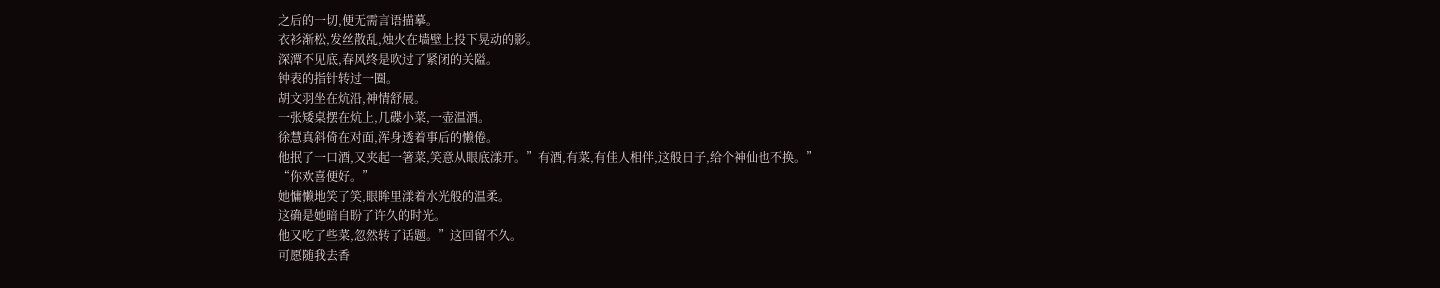之后的一切,便无需言语描摹。
衣衫渐松,发丝散乱,烛火在墙壁上投下晃动的影。
深潭不见底,春风终是吹过了紧闭的关隘。
钟表的指针转过一圈。
胡文羽坐在炕沿,神情舒展。
一张矮桌摆在炕上,几碟小菜,一壶温酒。
徐慧真斜倚在对面,浑身透着事后的懒倦。
他抿了一口酒,又夹起一箸菜,笑意从眼底漾开。”有酒,有菜,有佳人相伴,这般日子,给个神仙也不换。”
“你欢喜便好。”
她慵懒地笑了笑,眼眸里漾着水光般的温柔。
这确是她暗自盼了许久的时光。
他又吃了些菜,忽然转了话题。”这回留不久。
可愿随我去香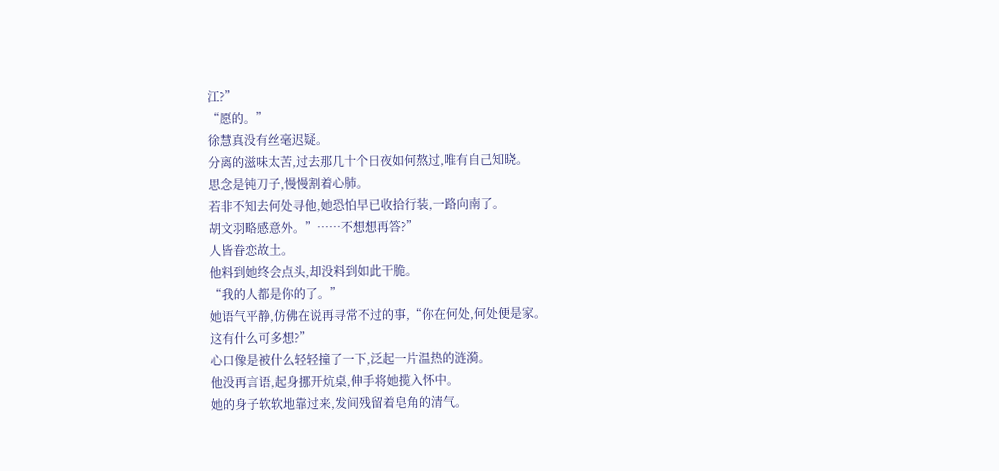江?”
“愿的。”
徐慧真没有丝毫迟疑。
分离的滋味太苦,过去那几十个日夜如何熬过,唯有自己知晓。
思念是钝刀子,慢慢割着心肺。
若非不知去何处寻他,她恐怕早已收拾行装,一路向南了。
胡文羽略感意外。”……不想想再答?”
人皆眷恋故土。
他料到她终会点头,却没料到如此干脆。
“我的人都是你的了。”
她语气平静,仿佛在说再寻常不过的事,“你在何处,何处便是家。
这有什么可多想?”
心口像是被什么轻轻撞了一下,泛起一片温热的涟漪。
他没再言语,起身挪开炕桌,伸手将她揽入怀中。
她的身子软软地靠过来,发间残留着皂角的清气。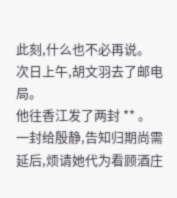此刻,什么也不必再说。
次日上午,胡文羽去了邮电局。
他往香江发了两封 ** 。
一封给殷静,告知归期尚需延后,烦请她代为看顾酒庄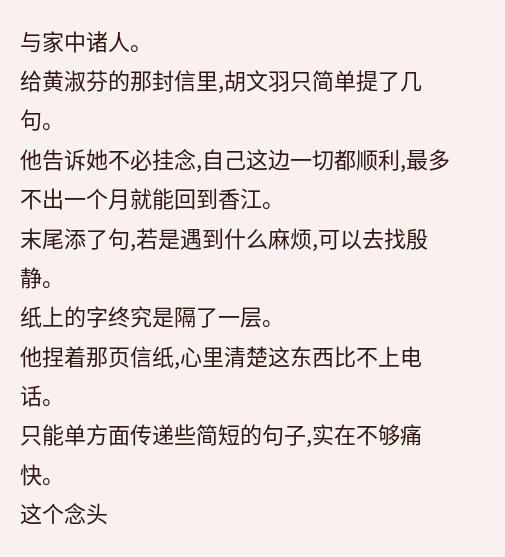与家中诸人。
给黄淑芬的那封信里,胡文羽只简单提了几句。
他告诉她不必挂念,自己这边一切都顺利,最多不出一个月就能回到香江。
末尾添了句,若是遇到什么麻烦,可以去找殷静。
纸上的字终究是隔了一层。
他捏着那页信纸,心里清楚这东西比不上电话。
只能单方面传递些简短的句子,实在不够痛快。
这个念头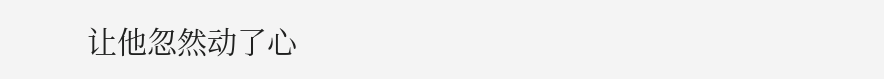让他忽然动了心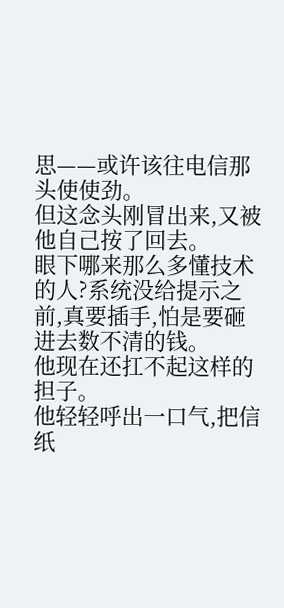思——或许该往电信那头使使劲。
但这念头刚冒出来,又被他自己按了回去。
眼下哪来那么多懂技术的人?系统没给提示之前,真要插手,怕是要砸进去数不清的钱。
他现在还扛不起这样的担子。
他轻轻呼出一口气,把信纸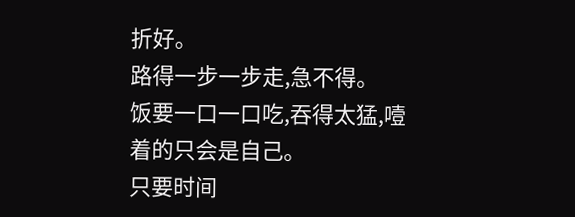折好。
路得一步一步走,急不得。
饭要一口一口吃,吞得太猛,噎着的只会是自己。
只要时间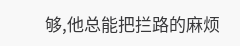够,他总能把拦路的麻烦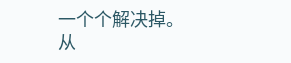一个个解决掉。
从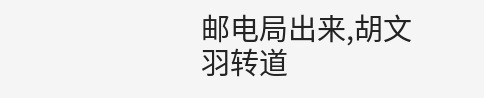邮电局出来,胡文羽转道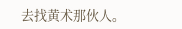去找黄术那伙人。